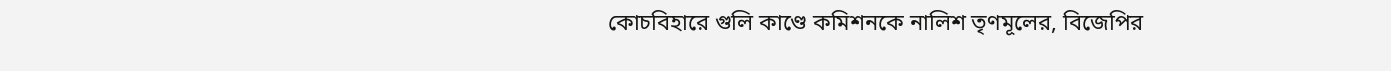কোচবিহারে গুলি কাণ্ডে কমিশনকে নালিশ তৃণমূলের, বিজেপির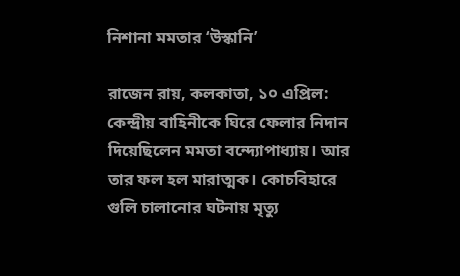নিশানা মমতার ‘উস্কানি’

রাজেন রায়, কলকাতা, ১০ এপ্রিল: কেন্দ্রীয় বাহিনীকে ঘিরে ফেলার নিদান দিয়েছিলেন মমতা বন্দ্যোপাধ্যায়। আর তার ফল হল মারাত্মক। কোচবিহারে গুলি চালানোর ঘটনায় মৃত্যু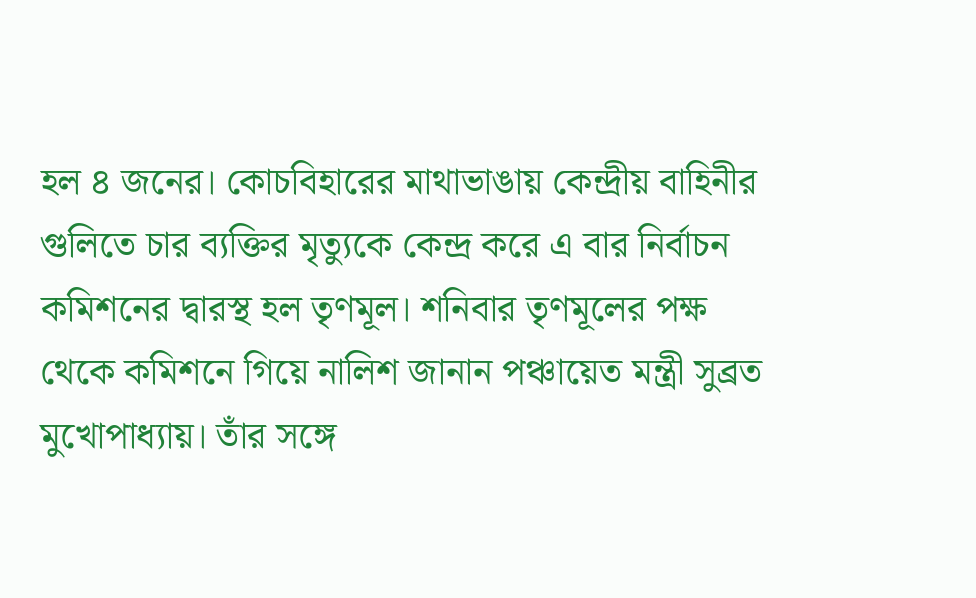হল ৪ জনের। কোচবিহারের মাথাভাঙায় কেন্দ্রীয় বাহিনীর গুলিতে চার ব্যক্তির মৃত্যুকে কেন্দ্র করে এ বার নির্বাচন কমিশনের দ্বারস্থ হল তৃণমূল। শনিবার তৃণমূলের পক্ষ থেকে কমিশনে গিয়ে নালিশ জানান পঞ্চায়েত মন্ত্রী সুব্রত মুখোপাধ্যায়। তাঁর সঙ্গে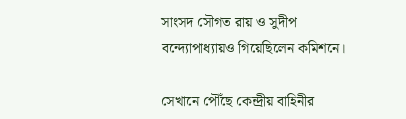সাংসদ সৌগত রায় ও সুদীপ বন্দ্যোপাধ্যায়ও গিয়েছিলেন কমিশনে।

সেখানে পৌঁছে কেন্দ্রীয় বাহিনীর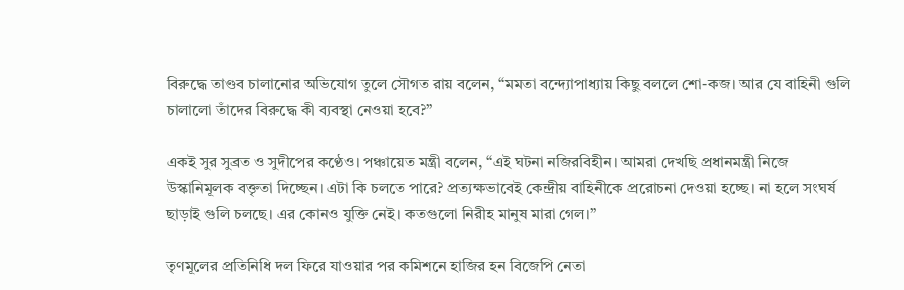বিরুদ্ধে তাণ্ডব চালানোর অভিযোগ তুলে সৌগত রায় বলেন, “মমতা বন্দ্যোপাধ্যায় কিছু বললে শো-কজ। আর যে বাহিনী গুলি চালালো তাঁদের বিরুদ্ধে কী ব্যবস্থা নেওয়া হবে?”

একই সুর সুব্রত ও সুদীপের কণ্ঠেও। পঞ্চায়েত মন্ত্রী বলেন, “এই ঘটনা নজিরবিহীন। আমরা দেখছি প্রধানমন্ত্রী নিজে উস্কানিমূলক বক্তৃতা দিচ্ছেন। এটা কি চলতে পারে? প্রত্যক্ষভাবেই কেন্দ্রীয় বাহিনীকে প্ররোচনা দেওয়া হচ্ছে। না হলে সংঘর্ষ ছাড়াই গুলি চলছে। এর কোনও যুক্তি নেই। কতগুলো নিরীহ মানুষ মারা গেল।”

তৃণমূলের প্রতিনিধি দল ফিরে যাওয়ার পর কমিশনে হাজির হন বিজেপি নেতা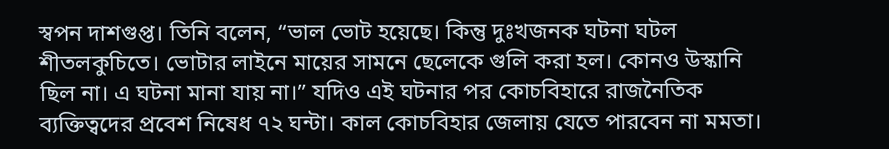স্বপন দাশগুপ্ত। তিনি বলেন, “ভাল ভোট হয়েছে। কিন্তু দুঃখজনক ঘটনা ঘটল শীতলকুচিতে। ভোটার লাইনে মায়ের সামনে ছেলেকে গুলি করা হল। কোনও উস্কানি ছিল না। এ ঘটনা মানা যায় না।” যদিও এই ঘটনার পর কোচবিহারে রাজনৈতিক ব্যক্তিত্বদের প্রবেশ নিষেধ ৭২ ঘন্টা। কাল কোচবিহার জেলায় যেতে পারবেন না মমতা।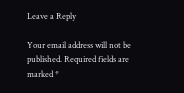Leave a Reply

Your email address will not be published. Required fields are marked *